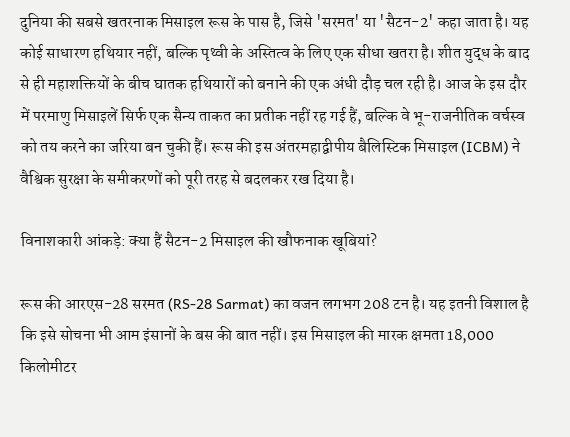दुनिया की सबसे खतरनाक मिसाइल रूस के पास है, जिसे 'सरमत' या 'सैटन-2' कहा जाता है। यह कोई साधारण हथियार नहीं, बल्कि पृथ्वी के अस्तित्व के लिए एक सीधा खतरा है। शीत युद्ध के बाद से ही महाशक्तियों के बीच घातक हथियारों को बनाने की एक अंधी दौड़ चल रही है। आज के इस दौर में परमाणु मिसाइलें सिर्फ एक सैन्य ताकत का प्रतीक नहीं रह गई हैं, बल्कि वे भू-राजनीतिक वर्चस्व को तय करने का जरिया बन चुकी हैं। रूस की इस अंतरमहाद्वीपीय बैलिस्टिक मिसाइल (ICBM) ने वैश्विक सुरक्षा के समीकरणों को पूरी तरह से बदलकर रख दिया है।

विनाशकारी आंकड़े: क्या हैं सैटन-2 मिसाइल की खौफनाक खूबियां?

रूस की आरएस-28 सरमत (RS-28 Sarmat) का वजन लगभग 208 टन है। यह इतनी विशाल है कि इसे सोचना भी आम इंसानों के बस की बात नहीं। इस मिसाइल की मारक क्षमता 18,000 किलोमीटर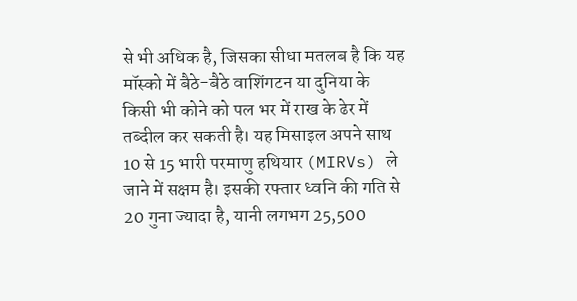से भी अधिक है, जिसका सीधा मतलब है कि यह मॉस्को में बैठे-बैठे वाशिंगटन या दुनिया के किसी भी कोने को पल भर में राख के ढेर में तब्दील कर सकती है। यह मिसाइल अपने साथ 10 से 15 भारी परमाणु हथियार (MIRVs) ले जाने में सक्षम है। इसकी रफ्तार ध्वनि की गति से 20 गुना ज्यादा है, यानी लगभग 25,500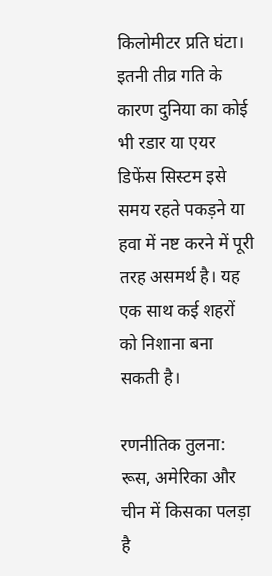किलोमीटर प्रति घंटा। इतनी तीव्र गति के कारण दुनिया का कोई भी रडार या एयर डिफेंस सिस्टम इसे समय रहते पकड़ने या हवा में नष्ट करने में पूरी तरह असमर्थ है। यह एक साथ कई शहरों को निशाना बना सकती है।

रणनीतिक तुलना: रूस, अमेरिका और चीन में किसका पलड़ा है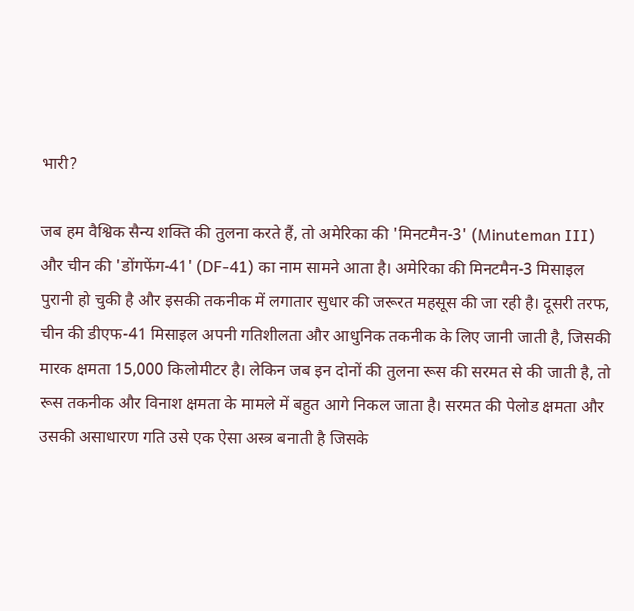भारी?

जब हम वैश्विक सैन्य शक्ति की तुलना करते हैं, तो अमेरिका की 'मिनटमैन-3' (Minuteman III) और चीन की 'डोंगफेंग-41' (DF-41) का नाम सामने आता है। अमेरिका की मिनटमैन-3 मिसाइल पुरानी हो चुकी है और इसकी तकनीक में लगातार सुधार की जरूरत महसूस की जा रही है। दूसरी तरफ, चीन की डीएफ-41 मिसाइल अपनी गतिशीलता और आधुनिक तकनीक के लिए जानी जाती है, जिसकी मारक क्षमता 15,000 किलोमीटर है। लेकिन जब इन दोनों की तुलना रूस की सरमत से की जाती है, तो रूस तकनीक और विनाश क्षमता के मामले में बहुत आगे निकल जाता है। सरमत की पेलोड क्षमता और उसकी असाधारण गति उसे एक ऐसा अस्त्र बनाती है जिसके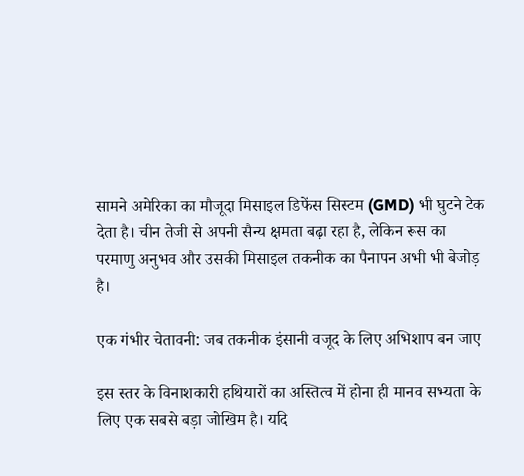सामने अमेरिका का मौजूदा मिसाइल डिफेंस सिस्टम (GMD) भी घुटने टेक देता है। चीन तेजी से अपनी सैन्य क्षमता बढ़ा रहा है, लेकिन रूस का परमाणु अनुभव और उसकी मिसाइल तकनीक का पैनापन अभी भी बेजोड़ है।

एक गंभीर चेतावनी: जब तकनीक इंसानी वजूद के लिए अभिशाप बन जाए

इस स्तर के विनाशकारी हथियारों का अस्तित्व में होना ही मानव सभ्यता के लिए एक सबसे बड़ा जोखिम है। यदि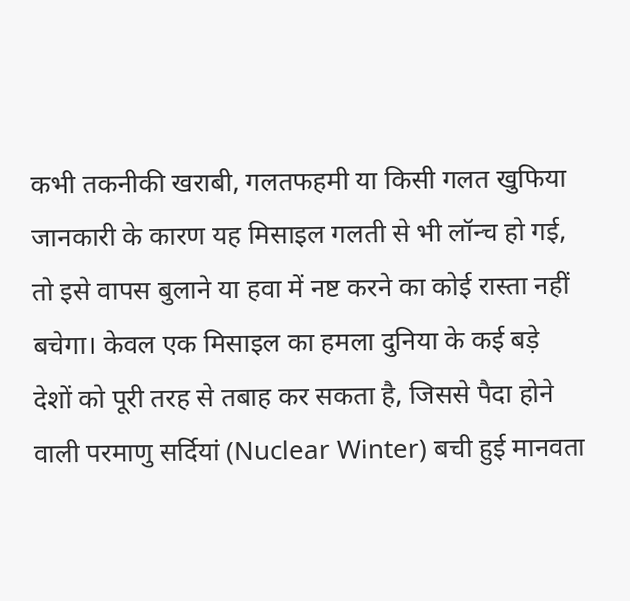कभी तकनीकी खराबी, गलतफहमी या किसी गलत खुफिया जानकारी के कारण यह मिसाइल गलती से भी लॉन्च हो गई, तो इसे वापस बुलाने या हवा में नष्ट करने का कोई रास्ता नहीं बचेगा। केवल एक मिसाइल का हमला दुनिया के कई बड़े देशों को पूरी तरह से तबाह कर सकता है, जिससे पैदा होने वाली परमाणु सर्दियां (Nuclear Winter) बची हुई मानवता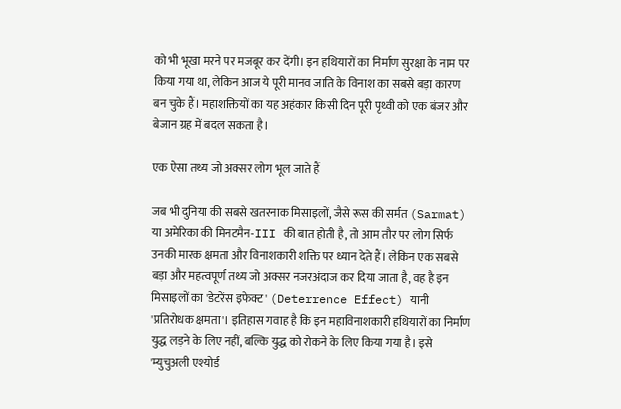को भी भूखा मरने पर मजबूर कर देंगी। इन हथियारों का निर्माण सुरक्षा के नाम पर किया गया था, लेकिन आज ये पूरी मानव जाति के विनाश का सबसे बड़ा कारण बन चुके हैं। महाशक्तियों का यह अहंकार किसी दिन पूरी पृथ्वी को एक बंजर और बेजान ग्रह में बदल सकता है।

एक ऐसा तथ्य जो अक्सर लोग भूल जाते हैं

जब भी दुनिया की सबसे खतरनाक मिसाइलों, जैसे रूस की सर्मत (Sarmat) या अमेरिका की मिनटमैन-III की बात होती है, तो आम तौर पर लोग सिर्फ उनकी मारक क्षमता और विनाशकारी शक्ति पर ध्यान देते हैं। लेकिन एक सबसे बड़ा और महत्वपूर्ण तथ्य जो अक्सर नजरअंदाज कर दिया जाता है, वह है इन मिसाइलों का 'डेटरेंस इफेक्ट' (Deterrence Effect) यानी 'प्रतिरोधक क्षमता'। इतिहास गवाह है कि इन महाविनाशकारी हथियारों का निर्माण युद्ध लड़ने के लिए नहीं, बल्कि युद्ध को रोकने के लिए किया गया है। इसे 'म्युचुअली एश्योर्ड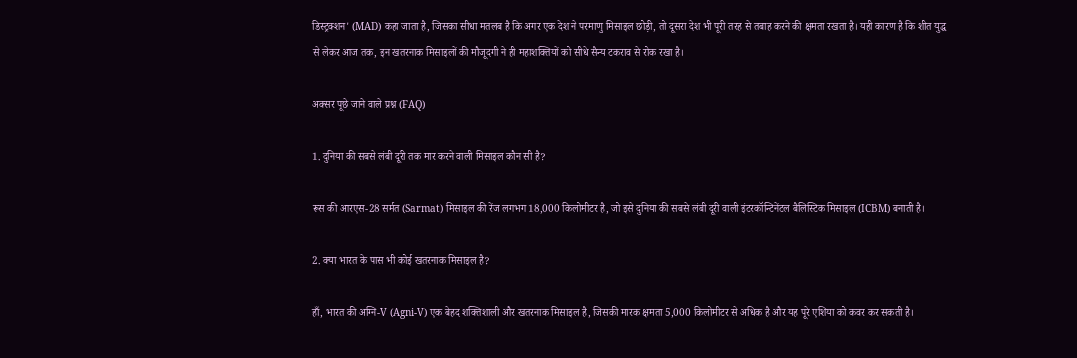डिस्ट्रक्शन' (MAD) कहा जाता है, जिसका सीधा मतलब है कि अगर एक देश ने परमाणु मिसाइल छोड़ी, तो दूसरा देश भी पूरी तरह से तबाह करने की क्षमता रखता है। यही कारण है कि शीत युद्ध से लेकर आज तक, इन खतरनाक मिसाइलों की मौजूदगी ने ही महाशक्तियों को सीधे सैन्य टकराव से रोक रखा है।

अक्सर पूछे जाने वाले प्रश्न (FAQ)

1. दुनिया की सबसे लंबी दूरी तक मार करने वाली मिसाइल कौन सी है?

रूस की आरएस-28 सर्मत (Sarmat) मिसाइल की रेंज लगभग 18,000 किलोमीटर है, जो इसे दुनिया की सबसे लंबी दूरी वाली इंटरकॉन्टिनेंटल बैलिस्टिक मिसाइल (ICBM) बनाती है।

2. क्या भारत के पास भी कोई खतरनाक मिसाइल है?

हाँ, भारत की अग्नि-V (Agni-V) एक बेहद शक्तिशाली और खतरनाक मिसाइल है, जिसकी मारक क्षमता 5,000 किलोमीटर से अधिक है और यह पूरे एशिया को कवर कर सकती है।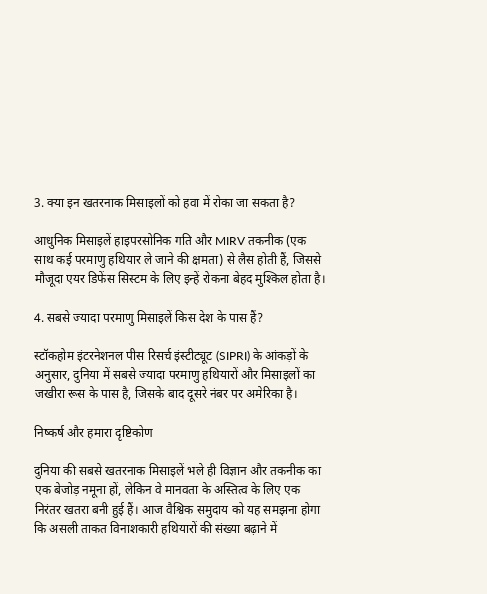3. क्या इन खतरनाक मिसाइलों को हवा में रोका जा सकता है?

आधुनिक मिसाइलें हाइपरसोनिक गति और MIRV तकनीक (एक साथ कई परमाणु हथियार ले जाने की क्षमता) से लैस होती हैं, जिससे मौजूदा एयर डिफेंस सिस्टम के लिए इन्हें रोकना बेहद मुश्किल होता है।

4. सबसे ज्यादा परमाणु मिसाइलें किस देश के पास हैं?

स्टॉकहोम इंटरनेशनल पीस रिसर्च इंस्टीट्यूट (SIPRI) के आंकड़ों के अनुसार, दुनिया में सबसे ज्यादा परमाणु हथियारों और मिसाइलों का जखीरा रूस के पास है, जिसके बाद दूसरे नंबर पर अमेरिका है।

निष्कर्ष और हमारा दृष्टिकोण

दुनिया की सबसे खतरनाक मिसाइलें भले ही विज्ञान और तकनीक का एक बेजोड़ नमूना हों, लेकिन वे मानवता के अस्तित्व के लिए एक निरंतर खतरा बनी हुई हैं। आज वैश्विक समुदाय को यह समझना होगा कि असली ताकत विनाशकारी हथियारों की संख्या बढ़ाने में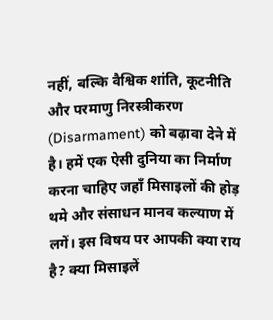नहीं, बल्कि वैश्विक शांति, कूटनीति और परमाणु निरस्त्रीकरण (Disarmament) को बढ़ावा देने में है। हमें एक ऐसी दुनिया का निर्माण करना चाहिए जहाँ मिसाइलों की होड़ थमे और संसाधन मानव कल्याण में लगें। इस विषय पर आपकी क्या राय है? क्या मिसाइलें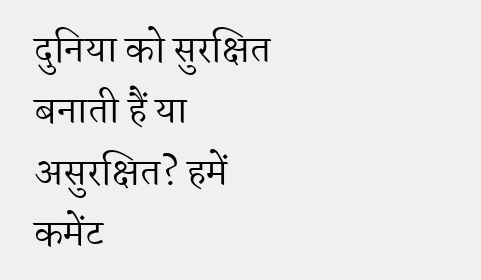दुनिया को सुरक्षित बनाती हैं या असुरक्षित? हमें कमेंट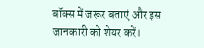बॉक्स में जरूर बताएं और इस जानकारी को शेयर करें।